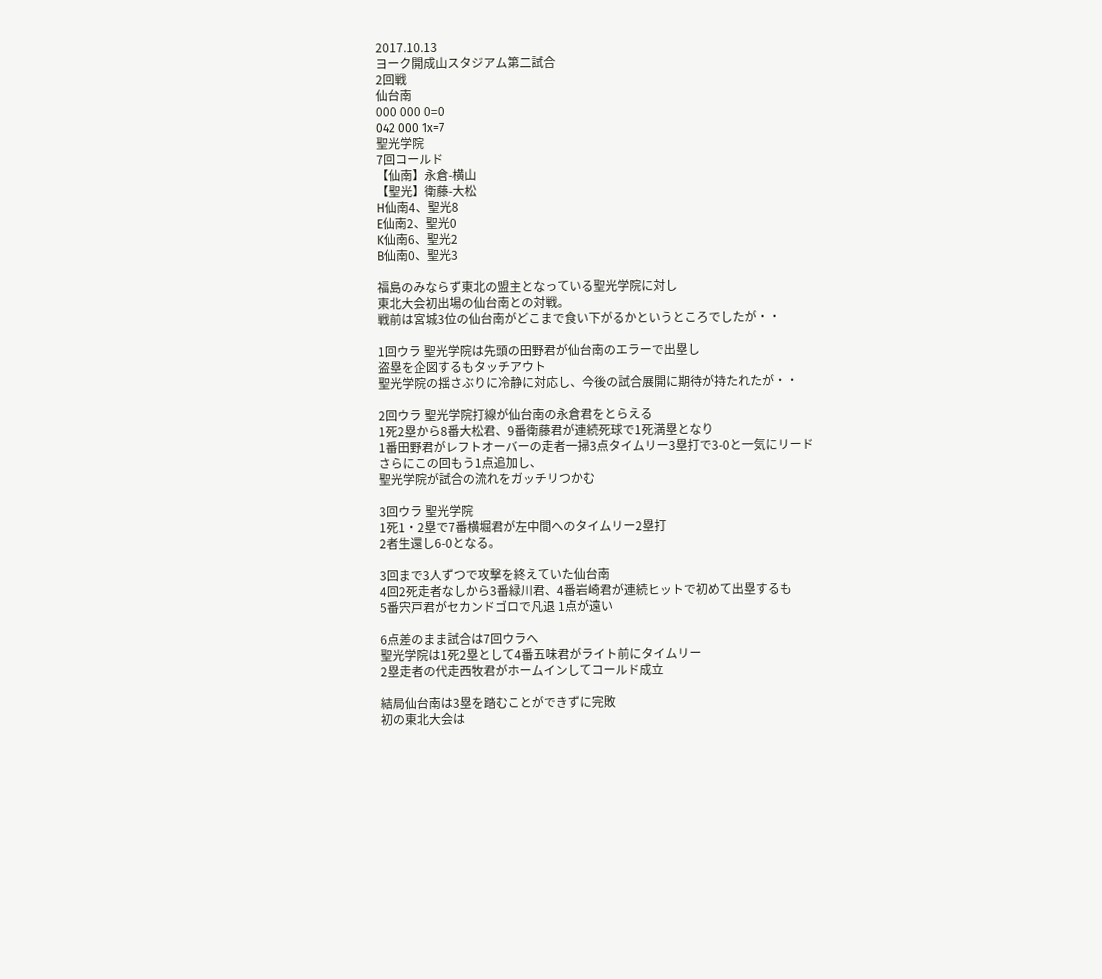2017.10.13
ヨーク開成山スタジアム第二試合
2回戦
仙台南
000 000 0=0
042 000 1x=7
聖光学院
7回コールド
【仙南】永倉-横山
【聖光】衛藤-大松
H仙南4、聖光8
E仙南2、聖光0
K仙南6、聖光2
B仙南0、聖光3

福島のみならず東北の盟主となっている聖光学院に対し
東北大会初出場の仙台南との対戦。
戦前は宮城3位の仙台南がどこまで食い下がるかというところでしたが・・

1回ウラ 聖光学院は先頭の田野君が仙台南のエラーで出塁し
盗塁を企図するもタッチアウト
聖光学院の揺さぶりに冷静に対応し、今後の試合展開に期待が持たれたが・・

2回ウラ 聖光学院打線が仙台南の永倉君をとらえる
1死2塁から8番大松君、9番衛藤君が連続死球で1死満塁となり
1番田野君がレフトオーバーの走者一掃3点タイムリー3塁打で3-0と一気にリード
さらにこの回もう1点追加し、
聖光学院が試合の流れをガッチリつかむ

3回ウラ 聖光学院
1死1・2塁で7番横堀君が左中間へのタイムリー2塁打
2者生還し6-0となる。

3回まで3人ずつで攻撃を終えていた仙台南
4回2死走者なしから3番緑川君、4番岩崎君が連続ヒットで初めて出塁するも
5番宍戸君がセカンドゴロで凡退 1点が遠い

6点差のまま試合は7回ウラへ
聖光学院は1死2塁として4番五味君がライト前にタイムリー
2塁走者の代走西牧君がホームインしてコールド成立

結局仙台南は3塁を踏むことができずに完敗
初の東北大会は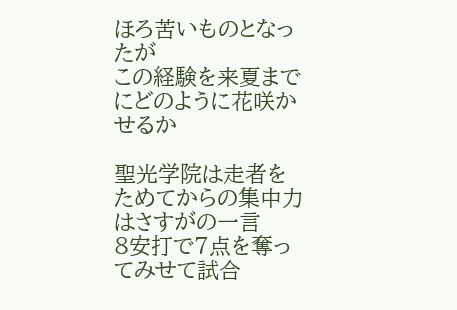ほろ苦いものとなったが
この経験を来夏までにどのように花咲かせるか

聖光学院は走者をためてからの集中力はさすがの一言
8安打で7点を奪ってみせて試合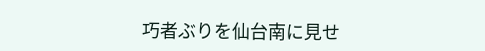巧者ぶりを仙台南に見せ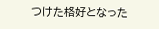つけた格好となった